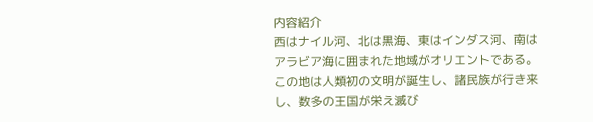内容紹介
西はナイル河、北は黒海、東はインダス河、南はアラビア海に囲まれた地域がオリエントである。この地は人類初の文明が誕生し、諸民族が行き来し、数多の王国が栄え滅び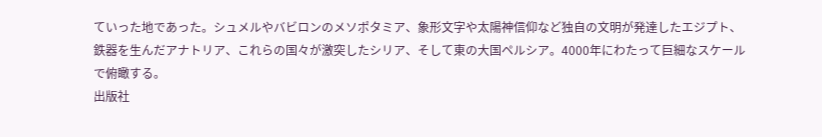ていった地であった。シュメルやバビロンのメソポタミア、象形文字や太陽神信仰など独自の文明が発達したエジプト、鉄器を生んだアナトリア、これらの国々が激突したシリア、そして東の大国ペルシア。4000年にわたって巨細なスケールで俯瞰する。
出版社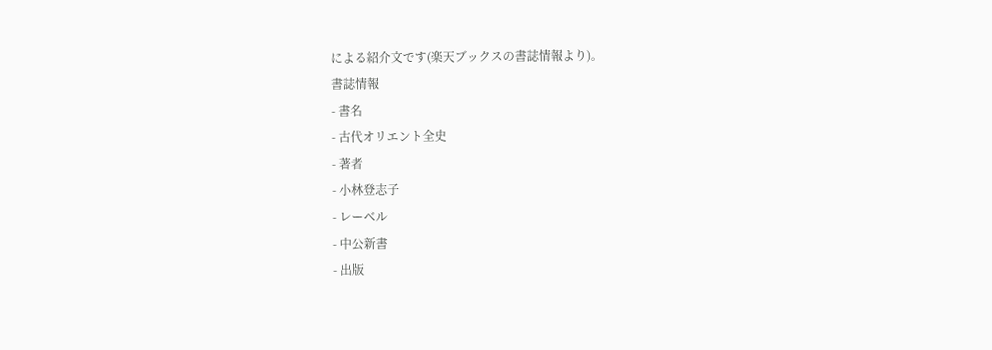による紹介文です(楽天ブックスの書誌情報より)。
書誌情報
- 書名
- 古代オリエント全史
- 著者
- 小林登志子
- レーベル
- 中公新書
- 出版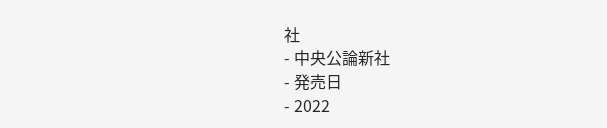社
- 中央公論新社
- 発売日
- 2022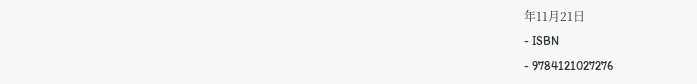年11月21日
- ISBN
- 9784121027276